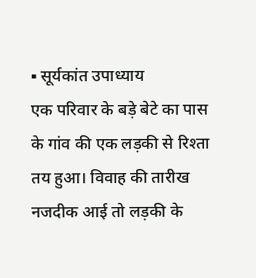▪ सूर्यकांत उपाध्याय
एक परिवार के बड़े बेटे का पास के गांव की एक लड़की से रिश्ता तय हुआ। विवाह की तारीख नजदीक आई तो लड़की के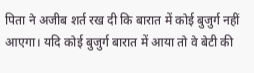पिता ने अजीब शर्त रख दी कि बारात में कोई बुजुर्ग नहीं आएगा। यदि कोई बुजुर्ग बारात में आया तो वे बेटी की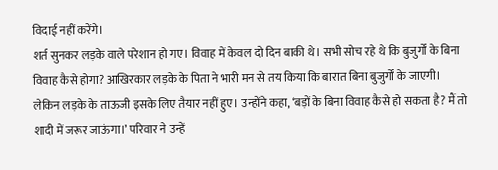विदाई नहीं करेंगे।
शर्त सुनकर लड़के वाले परेशान हो गए। विवाह में केवल दो दिन बाकी थे। सभी सोच रहे थे कि बुजुर्गों के बिना विवाह कैसे होगा? आखिरकार लड़के के पिता ने भारी मन से तय किया कि बारात बिना बुजुर्गों के जाएगी।
लेकिन लड़के के ताऊजी इसके लिए तैयार नहीं हुए। उन्होंने कहा, ‘बड़ों के बिना विवाह कैसे हो सकता है? मैं तो शादी में जरूर जाऊंगा।’ परिवार ने उन्हें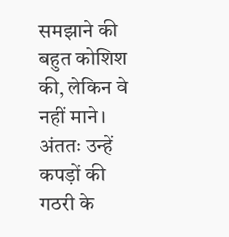समझाने की बहुत कोशिश की, लेकिन वे नहीं माने। अंततः उन्हें कपड़ों की गठरी के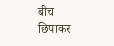बीच छिपाकर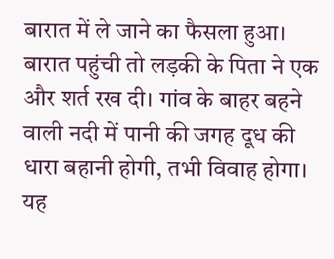बारात में ले जाने का फैसला हुआ।
बारात पहुंची तो लड़की के पिता ने एक और शर्त रख दी। गांव के बाहर बहने वाली नदी में पानी की जगह दूध की धारा बहानी होगी, तभी विवाह होगा। यह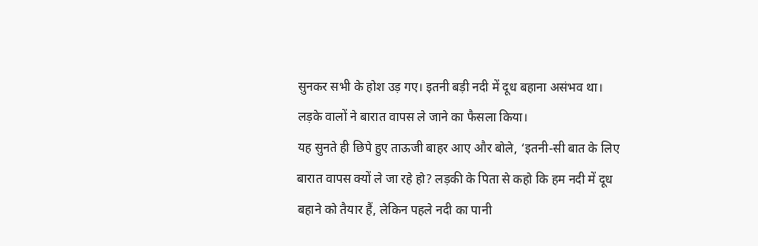सुनकर सभी के होश उड़ गए। इतनी बड़ी नदी में दूध बहाना असंभव था। लड़के वालों ने बारात वापस ले जाने का फैसला किया।
यह सुनते ही छिपे हुए ताऊजी बाहर आए और बोले, ‘इतनी-सी बात के लिए बारात वापस क्यों ले जा रहे हो? लड़की के पिता से कहो कि हम नदी में दूध बहाने को तैयार हैं, लेकिन पहले नदी का पानी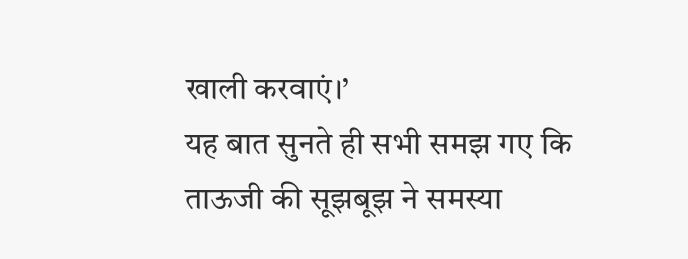खाली करवाएं।’
यह बात सुनते ही सभी समझ गए कि ताऊजी की सूझबूझ ने समस्या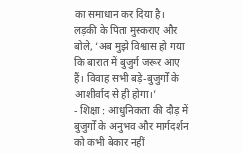का समाधान कर दिया है। लड़की के पिता मुस्कराए और बोले, ‘अब मुझे विश्वास हो गया कि बारात में बुजुर्ग जरूर आए हैं। विवाह सभी बड़े-बुजुर्गों के आशीर्वाद से ही होगा।’
- शिक्षा : आधुनिकता की दौड़ में बुजुर्गों के अनुभव और मार्गदर्शन को कभी बेकार नहीं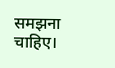समझना चाहिए।